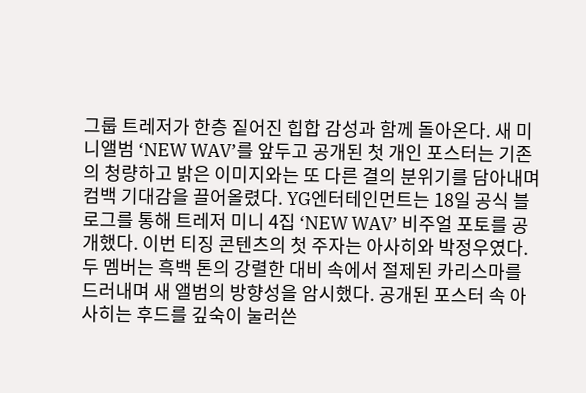그룹 트레저가 한층 짙어진 힙합 감성과 함께 돌아온다. 새 미니앨범 ‘NEW WAV’를 앞두고 공개된 첫 개인 포스터는 기존의 청량하고 밝은 이미지와는 또 다른 결의 분위기를 담아내며 컴백 기대감을 끌어올렸다. YG엔터테인먼트는 18일 공식 블로그를 통해 트레저 미니 4집 ‘NEW WAV’ 비주얼 포토를 공개했다. 이번 티징 콘텐츠의 첫 주자는 아사히와 박정우였다. 두 멤버는 흑백 톤의 강렬한 대비 속에서 절제된 카리스마를 드러내며 새 앨범의 방향성을 암시했다. 공개된 포스터 속 아사히는 후드를 깊숙이 눌러쓴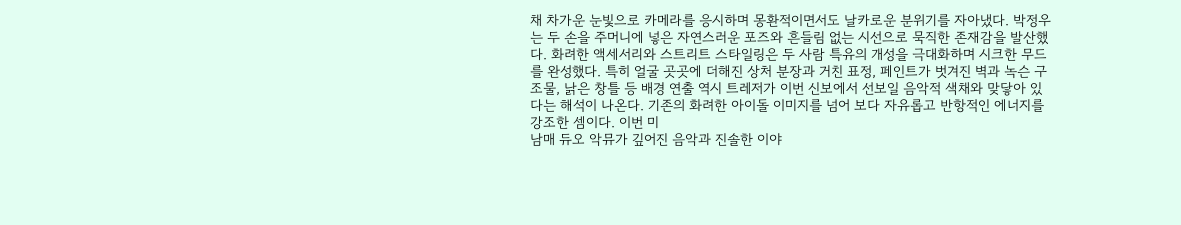채 차가운 눈빛으로 카메라를 응시하며 몽환적이면서도 날카로운 분위기를 자아냈다. 박정우는 두 손을 주머니에 넣은 자연스러운 포즈와 흔들림 없는 시선으로 묵직한 존재감을 발산했다. 화려한 액세서리와 스트리트 스타일링은 두 사람 특유의 개성을 극대화하며 시크한 무드를 완성했다. 특히 얼굴 곳곳에 더해진 상처 분장과 거친 표정, 페인트가 벗겨진 벽과 녹슨 구조물, 낡은 창틀 등 배경 연출 역시 트레저가 이번 신보에서 선보일 음악적 색채와 맞닿아 있다는 해석이 나온다. 기존의 화려한 아이돌 이미지를 넘어 보다 자유롭고 반항적인 에너지를 강조한 셈이다. 이번 미
남매 듀오 악뮤가 깊어진 음악과 진솔한 이야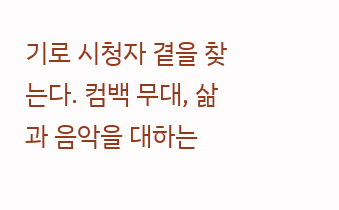기로 시청자 곁을 찾는다. 컴백 무대, 삶과 음악을 대하는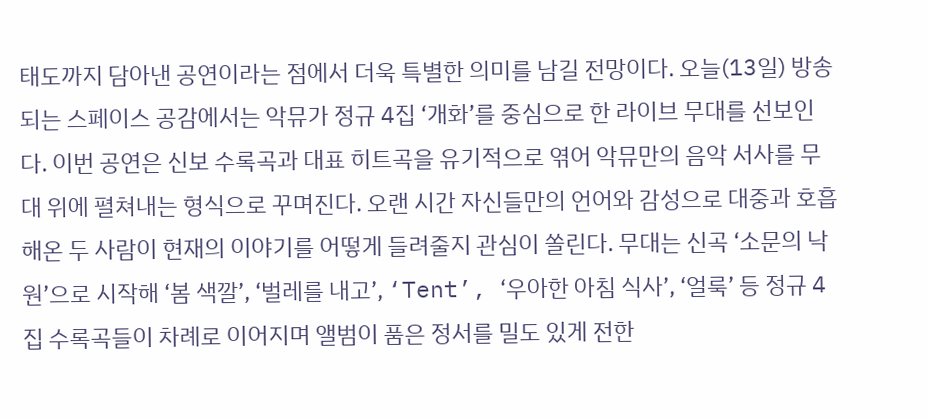태도까지 담아낸 공연이라는 점에서 더욱 특별한 의미를 남길 전망이다. 오늘(13일) 방송되는 스페이스 공감에서는 악뮤가 정규 4집 ‘개화’를 중심으로 한 라이브 무대를 선보인다. 이번 공연은 신보 수록곡과 대표 히트곡을 유기적으로 엮어 악뮤만의 음악 서사를 무대 위에 펼쳐내는 형식으로 꾸며진다. 오랜 시간 자신들만의 언어와 감성으로 대중과 호흡해온 두 사람이 현재의 이야기를 어떻게 들려줄지 관심이 쏠린다. 무대는 신곡 ‘소문의 낙원’으로 시작해 ‘봄 색깔’, ‘벌레를 내고’, ‘Tent’, ‘우아한 아침 식사’, ‘얼룩’ 등 정규 4집 수록곡들이 차례로 이어지며 앨범이 품은 정서를 밀도 있게 전한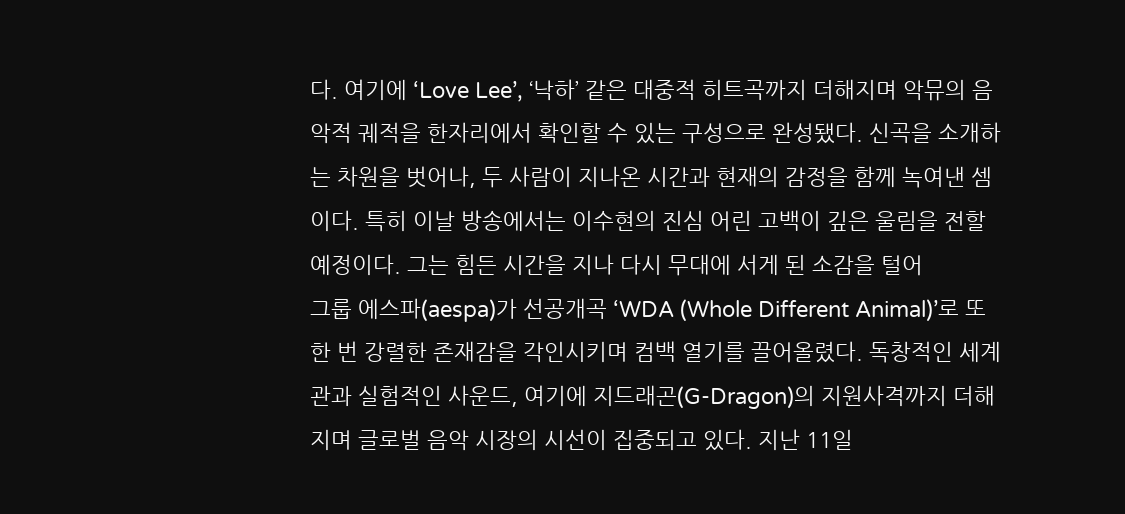다. 여기에 ‘Love Lee’, ‘낙하’ 같은 대중적 히트곡까지 더해지며 악뮤의 음악적 궤적을 한자리에서 확인할 수 있는 구성으로 완성됐다. 신곡을 소개하는 차원을 벗어나, 두 사람이 지나온 시간과 현재의 감정을 함께 녹여낸 셈이다. 특히 이날 방송에서는 이수현의 진심 어린 고백이 깊은 울림을 전할 예정이다. 그는 힘든 시간을 지나 다시 무대에 서게 된 소감을 털어
그룹 에스파(aespa)가 선공개곡 ‘WDA (Whole Different Animal)’로 또 한 번 강렬한 존재감을 각인시키며 컴백 열기를 끌어올렸다. 독창적인 세계관과 실험적인 사운드, 여기에 지드래곤(G-Dragon)의 지원사격까지 더해지며 글로벌 음악 시장의 시선이 집중되고 있다. 지난 11일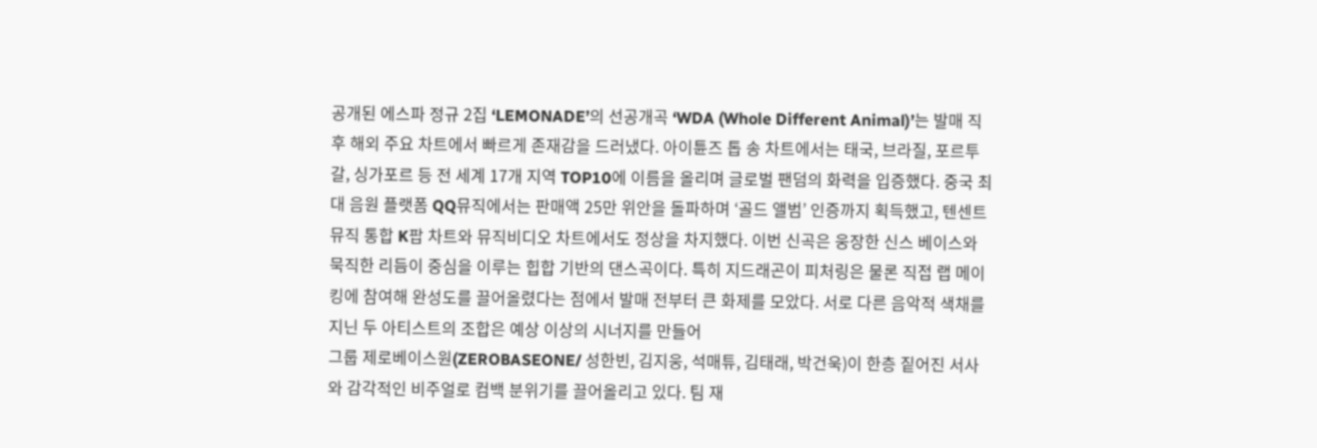공개된 에스파 정규 2집 ‘LEMONADE’의 선공개곡 ‘WDA (Whole Different Animal)’는 발매 직후 해외 주요 차트에서 빠르게 존재감을 드러냈다. 아이튠즈 톱 송 차트에서는 태국, 브라질, 포르투갈, 싱가포르 등 전 세계 17개 지역 TOP10에 이름을 올리며 글로벌 팬덤의 화력을 입증했다. 중국 최대 음원 플랫폼 QQ뮤직에서는 판매액 25만 위안을 돌파하며 ‘골드 앨범’ 인증까지 획득했고, 텐센트뮤직 통합 K팝 차트와 뮤직비디오 차트에서도 정상을 차지했다. 이번 신곡은 웅장한 신스 베이스와 묵직한 리듬이 중심을 이루는 힙합 기반의 댄스곡이다. 특히 지드래곤이 피처링은 물론 직접 랩 메이킹에 참여해 완성도를 끌어올렸다는 점에서 발매 전부터 큰 화제를 모았다. 서로 다른 음악적 색채를 지닌 두 아티스트의 조합은 예상 이상의 시너지를 만들어
그룹 제로베이스원(ZEROBASEONE/ 성한빈, 김지웅, 석매튜, 김태래, 박건욱)이 한층 짙어진 서사와 감각적인 비주얼로 컴백 분위기를 끌어올리고 있다. 팀 재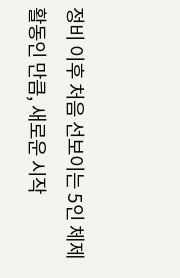정비 이후 처음 선보이는 5인 체제 활동인 만큼, 새로운 시작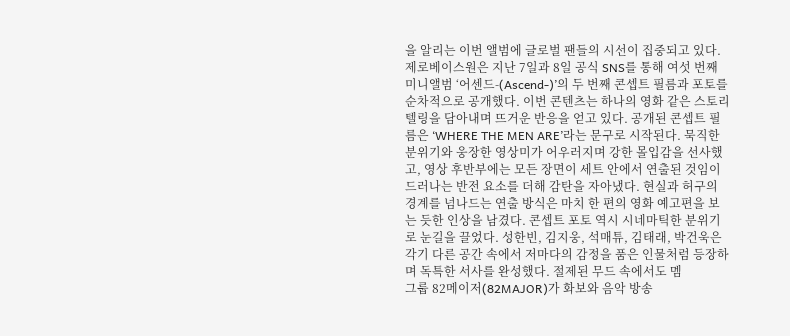을 알리는 이번 앨범에 글로벌 팬들의 시선이 집중되고 있다. 제로베이스원은 지난 7일과 8일 공식 SNS를 통해 여섯 번째 미니앨범 ‘어센드-(Ascend-)’의 두 번째 콘셉트 필름과 포토를 순차적으로 공개했다. 이번 콘텐츠는 하나의 영화 같은 스토리텔링을 담아내며 뜨거운 반응을 얻고 있다. 공개된 콘셉트 필름은 ‘WHERE THE MEN ARE’라는 문구로 시작된다. 묵직한 분위기와 웅장한 영상미가 어우러지며 강한 몰입감을 선사했고, 영상 후반부에는 모든 장면이 세트 안에서 연출된 것임이 드러나는 반전 요소를 더해 감탄을 자아냈다. 현실과 허구의 경계를 넘나드는 연출 방식은 마치 한 편의 영화 예고편을 보는 듯한 인상을 남겼다. 콘셉트 포토 역시 시네마틱한 분위기로 눈길을 끌었다. 성한빈, 김지웅, 석매튜, 김태래, 박건욱은 각기 다른 공간 속에서 저마다의 감정을 품은 인물처럼 등장하며 독특한 서사를 완성했다. 절제된 무드 속에서도 멤
그룹 82메이저(82MAJOR)가 화보와 음악 방송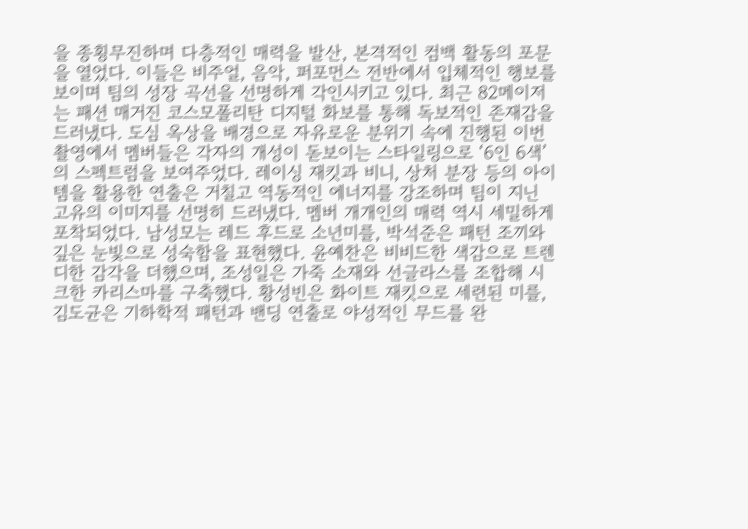을 종횡무진하며 다층적인 매력을 발산, 본격적인 컴백 활동의 포문을 열었다. 이들은 비주얼, 음악, 퍼포먼스 전반에서 입체적인 행보를 보이며 팀의 성장 곡선을 선명하게 각인시키고 있다. 최근 82메이저는 패션 매거진 코스모폴리탄 디지털 화보를 통해 독보적인 존재감을 드러냈다. 도심 옥상을 배경으로 자유로운 분위기 속에 진행된 이번 촬영에서 멤버들은 각자의 개성이 돋보이는 스타일링으로 ‘6인 6색’의 스펙트럼을 보여주었다. 레이싱 재킷과 비니, 상처 분장 등의 아이템을 활용한 연출은 거칠고 역동적인 에너지를 강조하며 팀이 지닌 고유의 이미지를 선명히 드러냈다. 멤버 개개인의 매력 역시 세밀하게 포착되었다. 남성모는 레드 후드로 소년미를, 박석준은 패턴 조끼와 깊은 눈빛으로 성숙함을 표현했다. 윤예찬은 비비드한 색감으로 트렌디한 감각을 더했으며, 조성일은 가죽 소재와 선글라스를 조합해 시크한 카리스마를 구축했다. 황성빈은 화이트 재킷으로 세련된 미를, 김도균은 기하학적 패턴과 밴딩 연출로 야성적인 무드를 완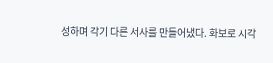성하며 각기 다른 서사를 만들어냈다. 화보로 시각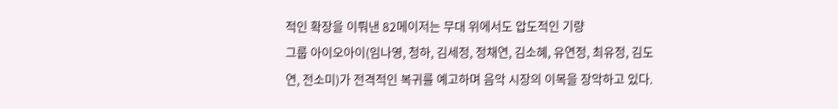적인 확장을 이뤄낸 82메이저는 무대 위에서도 압도적인 기량
그룹 아이오아이(임나영, 청하, 김세정, 정채연, 김소혜, 유연정, 최유정, 김도연, 전소미)가 전격적인 복귀를 예고하며 음악 시장의 이목을 장악하고 있다.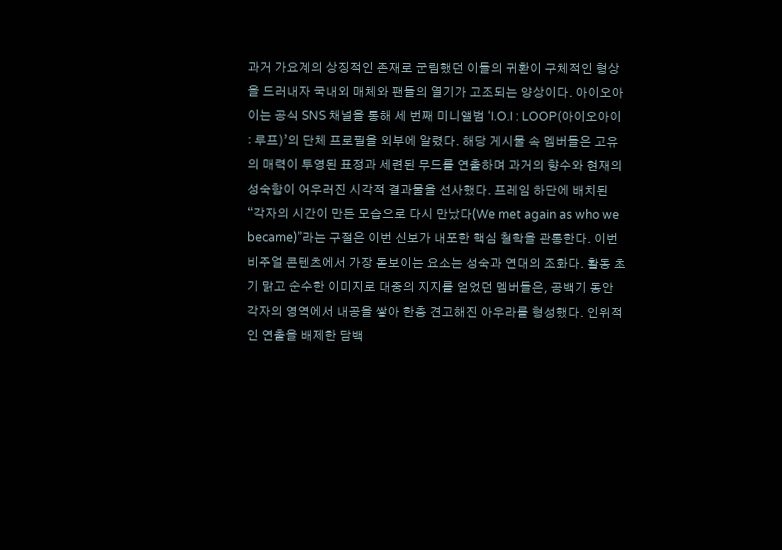과거 가요계의 상징적인 존재로 군림했던 이들의 귀환이 구체적인 형상을 드러내자 국내외 매체와 팬들의 열기가 고조되는 양상이다. 아이오아이는 공식 SNS 채널을 통해 세 번째 미니앨범 ‘I.O.I : LOOP(아이오아이 : 루프)’의 단체 프로필을 외부에 알렸다. 해당 게시물 속 멤버들은 고유의 매력이 투영된 표정과 세련된 무드를 연출하며 과거의 향수와 현재의 성숙함이 어우러진 시각적 결과물을 선사했다. 프레임 하단에 배치된 “각자의 시간이 만든 모습으로 다시 만났다(We met again as who we became)”라는 구절은 이번 신보가 내포한 핵심 철학을 관통한다. 이번 비주얼 콘텐츠에서 가장 돋보이는 요소는 성숙과 연대의 조화다. 활동 초기 맑고 순수한 이미지로 대중의 지지를 얻었던 멤버들은, 공백기 동안 각자의 영역에서 내공을 쌓아 한층 견고해진 아우라를 형성했다. 인위적인 연출을 배제한 담백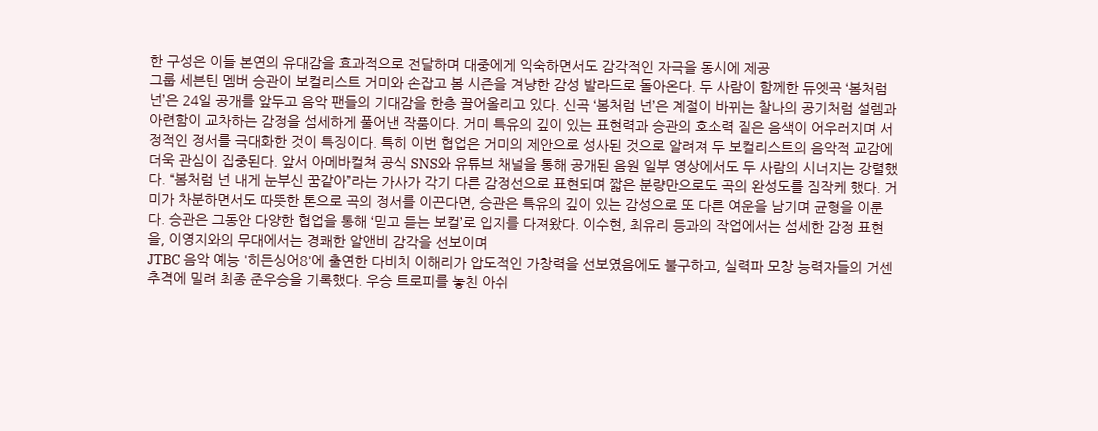한 구성은 이들 본연의 유대감을 효과적으로 전달하며 대중에게 익숙하면서도 감각적인 자극을 동시에 제공
그룹 세븐틴 멤버 승관이 보컬리스트 거미와 손잡고 봄 시즌을 겨냥한 감성 발라드로 돌아온다. 두 사람이 함께한 듀엣곡 ‘봄처럼 넌’은 24일 공개를 앞두고 음악 팬들의 기대감을 한층 끌어올리고 있다. 신곡 ‘봄처럼 넌’은 계절이 바뀌는 찰나의 공기처럼 설렘과 아련함이 교차하는 감정을 섬세하게 풀어낸 작품이다. 거미 특유의 깊이 있는 표현력과 승관의 호소력 짙은 음색이 어우러지며 서정적인 정서를 극대화한 것이 특징이다. 특히 이번 협업은 거미의 제안으로 성사된 것으로 알려져 두 보컬리스트의 음악적 교감에 더욱 관심이 집중된다. 앞서 아메바컬쳐 공식 SNS와 유튜브 채널을 통해 공개된 음원 일부 영상에서도 두 사람의 시너지는 강렬했다. “봄처럼 넌 내게 눈부신 꿈같아”라는 가사가 각기 다른 감정선으로 표현되며 짧은 분량만으로도 곡의 완성도를 짐작케 했다. 거미가 차분하면서도 따뜻한 톤으로 곡의 정서를 이끈다면, 승관은 특유의 깊이 있는 감성으로 또 다른 여운을 남기며 균형을 이룬다. 승관은 그동안 다양한 협업을 통해 ‘믿고 듣는 보컬’로 입지를 다져왔다. 이수현, 최유리 등과의 작업에서는 섬세한 감정 표현을, 이영지와의 무대에서는 경쾌한 알앤비 감각을 선보이며
JTBC 음악 예능 '히든싱어8'에 출연한 다비치 이해리가 압도적인 가창력을 선보였음에도 불구하고, 실력파 모창 능력자들의 거센 추격에 밀려 최종 준우승을 기록했다. 우승 트로피를 놓친 아쉬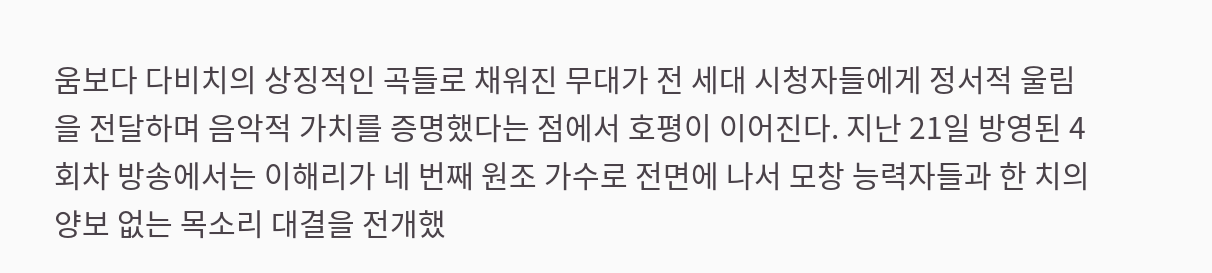움보다 다비치의 상징적인 곡들로 채워진 무대가 전 세대 시청자들에게 정서적 울림을 전달하며 음악적 가치를 증명했다는 점에서 호평이 이어진다. 지난 21일 방영된 4회차 방송에서는 이해리가 네 번째 원조 가수로 전면에 나서 모창 능력자들과 한 치의 양보 없는 목소리 대결을 전개했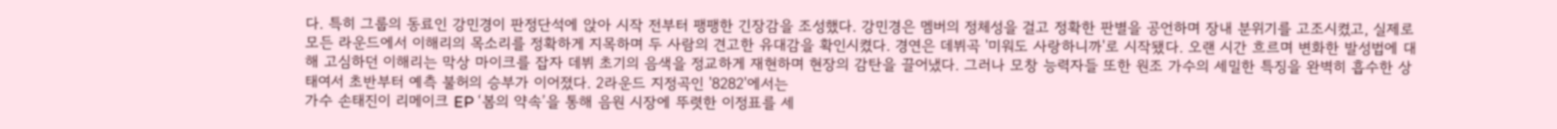다. 특히 그룹의 동료인 강민경이 판정단석에 앉아 시작 전부터 팽팽한 긴장감을 조성했다. 강민경은 멤버의 정체성을 걸고 정확한 판별을 공언하며 장내 분위기를 고조시켰고, 실제로 모든 라운드에서 이해리의 목소리를 정확하게 지목하며 두 사람의 견고한 유대감을 확인시켰다. 경연은 데뷔곡 '미워도 사랑하니까'로 시작됐다. 오랜 시간 흐르며 변화한 발성법에 대해 고심하던 이해리는 막상 마이크를 잡자 데뷔 초기의 음색을 정교하게 재현하며 현장의 감탄을 끌어냈다. 그러나 모창 능력자들 또한 원조 가수의 세밀한 특징을 완벽히 흡수한 상태여서 초반부터 예측 불허의 승부가 이어졌다. 2라운드 지정곡인 '8282'에서는
가수 손태진이 리메이크 EP ‘봄의 약속’을 통해 음원 시장에 뚜렷한 이정표를 세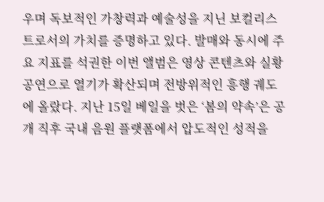우며 독보적인 가창력과 예술성을 지닌 보컬리스트로서의 가치를 증명하고 있다. 발매와 동시에 주요 지표를 석권한 이번 앨범은 영상 콘텐츠와 실황 공연으로 열기가 확산되며 전방위적인 흥행 궤도에 올랐다. 지난 15일 베일을 벗은 ‘봄의 약속’은 공개 직후 국내 음원 플랫폼에서 압도적인 성적을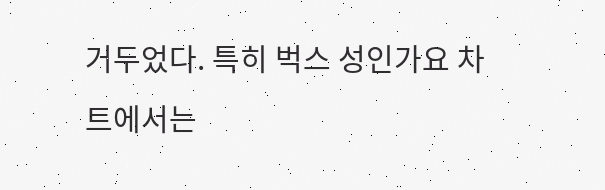거두었다. 특히 벅스 성인가요 차트에서는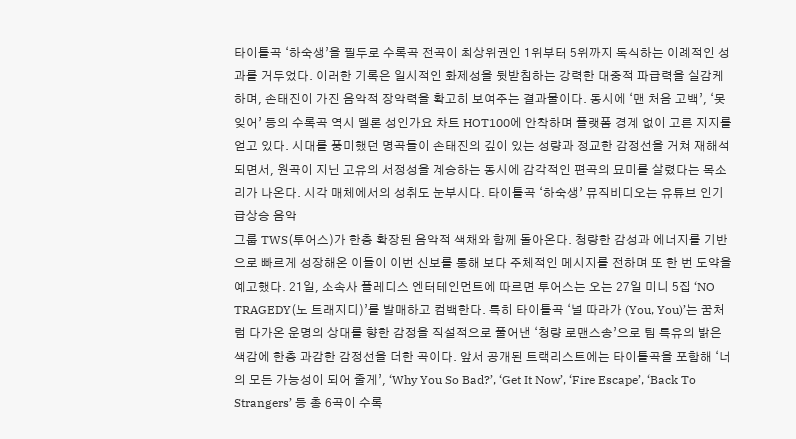타이틀곡 ‘하숙생’을 필두로 수록곡 전곡이 최상위권인 1위부터 5위까지 독식하는 이례적인 성과를 거두었다. 이러한 기록은 일시적인 화제성을 뒷받침하는 강력한 대중적 파급력을 실감케 하며, 손태진이 가진 음악적 장악력을 확고히 보여주는 결과물이다. 동시에 ‘맨 처음 고백’, ‘못 잊어’ 등의 수록곡 역시 멜론 성인가요 차트 HOT100에 안착하며 플랫폼 경계 없이 고른 지지를 얻고 있다. 시대를 풍미했던 명곡들이 손태진의 깊이 있는 성량과 정교한 감정선을 거쳐 재해석되면서, 원곡이 지닌 고유의 서정성을 계승하는 동시에 감각적인 편곡의 묘미를 살렸다는 목소리가 나온다. 시각 매체에서의 성취도 눈부시다. 타이틀곡 ‘하숙생’ 뮤직비디오는 유튜브 인기 급상승 음악
그룹 TWS(투어스)가 한층 확장된 음악적 색채와 함께 돌아온다. 청량한 감성과 에너지를 기반으로 빠르게 성장해온 이들이 이번 신보를 통해 보다 주체적인 메시지를 전하며 또 한 번 도약을 예고했다. 21일, 소속사 플레디스 엔터테인먼트에 따르면 투어스는 오는 27일 미니 5집 ‘NO TRAGEDY(노 트래지디)’를 발매하고 컴백한다. 특히 타이틀곡 ‘널 따라가 (You, You)’는 꿈처럼 다가온 운명의 상대를 향한 감정을 직설적으로 풀어낸 ‘청량 로맨스송’으로 팀 특유의 밝은 색감에 한층 과감한 감정선을 더한 곡이다. 앞서 공개된 트랙리스트에는 타이틀곡을 포함해 ‘너의 모든 가능성이 되어 줄게’, ‘Why You So Bad?’, ‘Get It Now’, ‘Fire Escape’, ‘Back To Strangers’ 등 총 6곡이 수록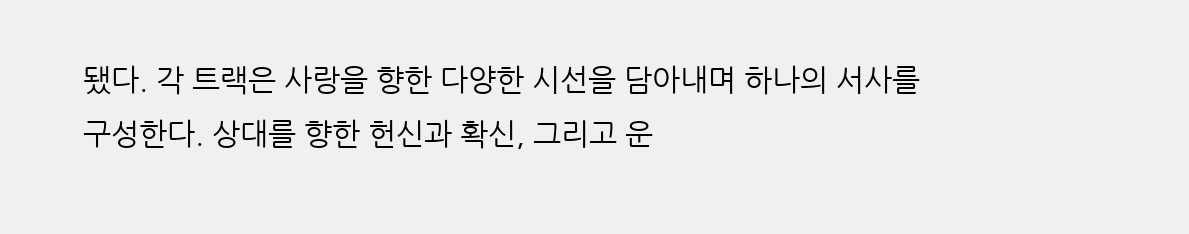됐다. 각 트랙은 사랑을 향한 다양한 시선을 담아내며 하나의 서사를 구성한다. 상대를 향한 헌신과 확신, 그리고 운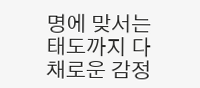명에 맞서는 태도까지 다채로운 감정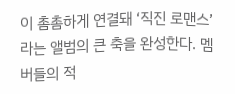이 촘촘하게 연결돼 ‘직진 로맨스’라는 앨범의 큰 축을 완성한다. 멤버들의 적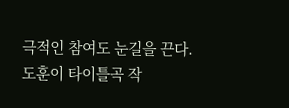극적인 참여도 눈길을 끈다. 도훈이 타이틀곡 작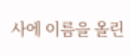사에 이름을 올린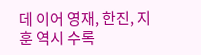데 이어 영재, 한진, 지훈 역시 수록